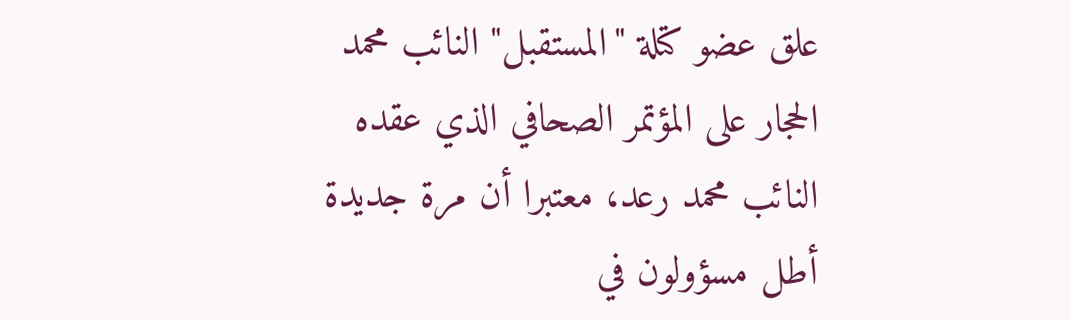علق عضو كتلة "المستقبل" النائب محمد الحجار على المؤتمر الصحافي الذي عقده النائب محمد رعد، معتبرا أن مرة جديدة أطل مسؤولون في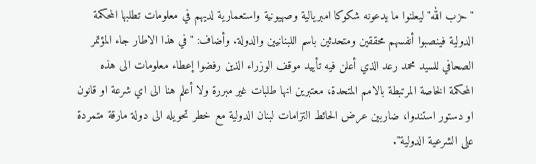"حزب الله" ليعلنوا ما يدعونه شكوكا امبريالية وصهيونية واستعمارية لديهم في معلومات تطلبها المحكمة الدولية فينصبوا أنفسهم محققين ومتحدثين باسم اللبنانيين والدولة. وأضاف: "في هذا الاطار جاء المؤتمر الصحافي للسيد محمد رعد الذي أعلن فيه تأييد موقف الوزراء الذين رفضوا إعطاء معلومات الى هذه المحكمة الخاصة المرتبطة بالامم المتحدة، معتبرين انها طلبات غير مبررة ولا أعلم هنا الى اي شرعة او قانون او دستور استندوا، ضاربين عرض الحائط التزامات لبنان الدولية مع خطر تحويله الى دولة مارقة متمردة على الشرعية الدولية".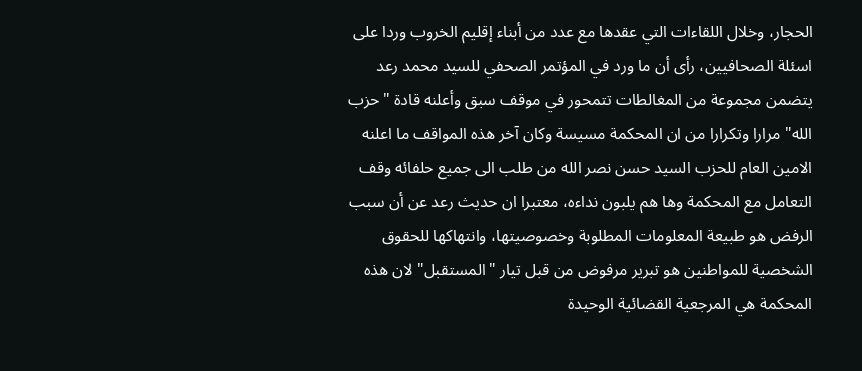الحجار، وخلال اللقاءات التي عقدها مع عدد من أبناء إقليم الخروب وردا على اسئلة الصحافيين، رأى أن ما ورد في المؤتمر الصحفي للسيد محمد رعد يتضمن مجموعة من المغالطات تتمحور في موقف سبق وأعلنه قادة "حزب الله" مرارا وتكرارا من ان المحكمة مسيسة وكان آخر هذه المواقف ما اعلنه الامين العام للحزب السيد حسن نصر الله من طلب الى جميع حلفائه وقف التعامل مع المحكمة وها هم يلبون نداءه، معتبرا ان حديث رعد عن أن سبب الرفض هو طبيعة المعلومات المطلوبة وخصوصيتها، وانتهاكها للحقوق الشخصية للمواطنين هو تبرير مرفوض من قبل تيار "المستقبل" لان هذه المحكمة هي المرجعية القضائية الوحيدة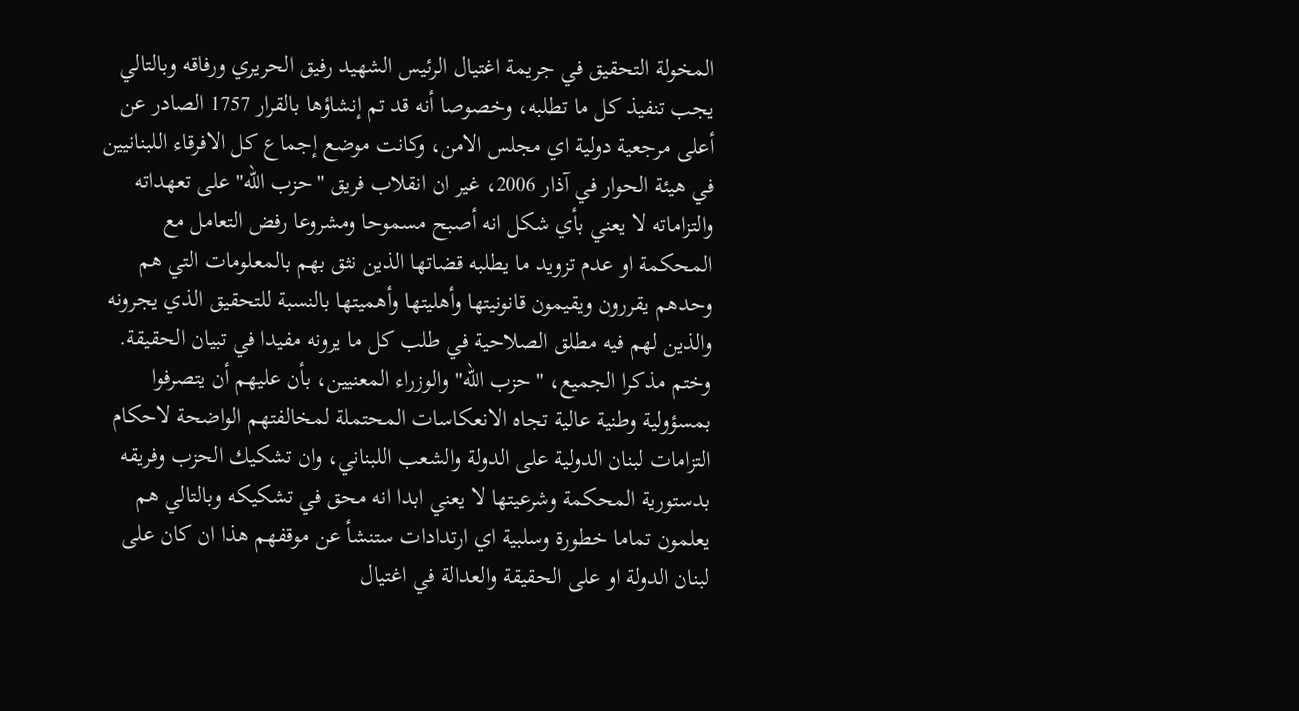المخولة التحقيق في جريمة اغتيال الرئيس الشهيد رفيق الحريري ورفاقه وبالتالي يجب تنفيذ كل ما تطلبه، وخصوصا أنه قد تم إنشاؤها بالقرار 1757 الصادر عن أعلى مرجعية دولية اي مجلس الامن، وكانت موضع إجماع كل الافرقاء اللبنانيين في هيئة الحوار في آذار 2006، غير ان انقلاب فريق "حزب الله" على تعهداته والتزاماته لا يعني بأي شكل انه أصبح مسموحا ومشروعا رفض التعامل مع المحكمة او عدم تزويد ما يطلبه قضاتها الذين نثق بهم بالمعلومات التي هم وحدهم يقررون ويقيمون قانونيتها وأهليتها وأهميتها بالنسبة للتحقيق الذي يجرونه والذين لهم فيه مطلق الصلاحية في طلب كل ما يرونه مفيدا في تبيان الحقيقة.
وختم مذكرا الجميع، "حزب الله" والوزراء المعنيين، بأن عليهم أن يتصرفوا بمسؤولية وطنية عالية تجاه الانعكاسات المحتملة لمخالفتهم الواضحة لاحكام التزامات لبنان الدولية على الدولة والشعب اللبناني، وان تشكيك الحزب وفريقه بدستورية المحكمة وشرعيتها لا يعني ابدا انه محق في تشكيكه وبالتالي هم يعلمون تماما خطورة وسلبية اي ارتدادات ستنشأ عن موقفهم هذا ان كان على لبنان الدولة او على الحقيقة والعدالة في اغتيال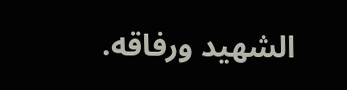الشهيد ورفاقه.